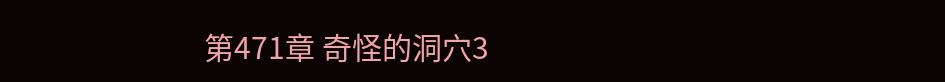第471章 奇怪的洞穴3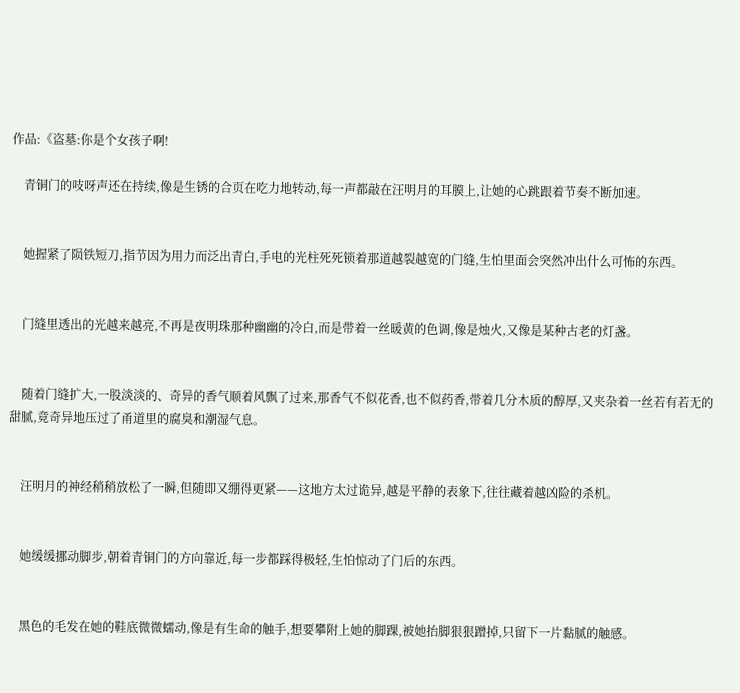作品:《盗墓:你是个女孩子啊!

    青铜门的吱呀声还在持续,像是生锈的合页在吃力地转动,每一声都敲在汪明月的耳膜上,让她的心跳跟着节奏不断加速。


    她握紧了陨铁短刀,指节因为用力而泛出青白,手电的光柱死死锁着那道越裂越宽的门缝,生怕里面会突然冲出什么可怖的东西。


    门缝里透出的光越来越亮,不再是夜明珠那种幽幽的冷白,而是带着一丝暖黄的色调,像是烛火,又像是某种古老的灯盏。


    随着门缝扩大,一股淡淡的、奇异的香气顺着风飘了过来,那香气不似花香,也不似药香,带着几分木质的醇厚,又夹杂着一丝若有若无的甜腻,竟奇异地压过了甬道里的腐臭和潮湿气息。


    汪明月的神经稍稍放松了一瞬,但随即又绷得更紧——这地方太过诡异,越是平静的表象下,往往藏着越凶险的杀机。


    她缓缓挪动脚步,朝着青铜门的方向靠近,每一步都踩得极轻,生怕惊动了门后的东西。


    黑色的毛发在她的鞋底微微蠕动,像是有生命的触手,想要攀附上她的脚踝,被她抬脚狠狠蹭掉,只留下一片黏腻的触感。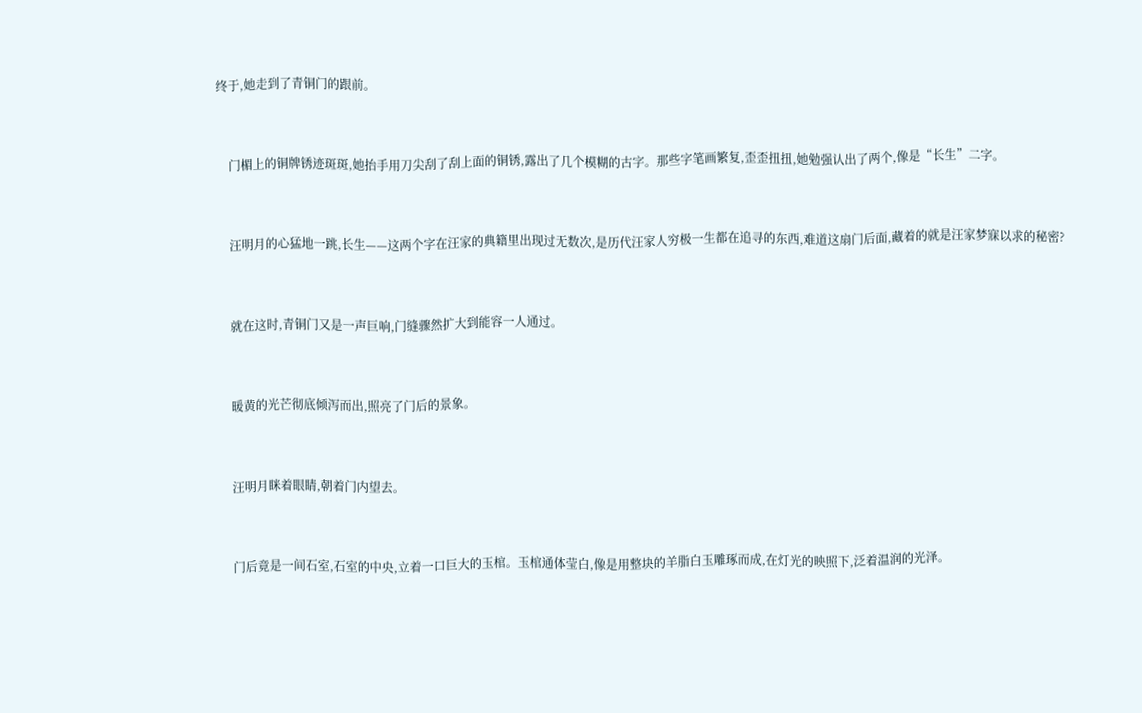终于,她走到了青铜门的跟前。


    门楣上的铜牌锈迹斑斑,她抬手用刀尖刮了刮上面的铜锈,露出了几个模糊的古字。那些字笔画繁复,歪歪扭扭,她勉强认出了两个,像是“长生”二字。


    汪明月的心猛地一跳,长生——这两个字在汪家的典籍里出现过无数次,是历代汪家人穷极一生都在追寻的东西,难道这扇门后面,藏着的就是汪家梦寐以求的秘密?


    就在这时,青铜门又是一声巨响,门缝骤然扩大到能容一人通过。


    暖黄的光芒彻底倾泻而出,照亮了门后的景象。


    汪明月眯着眼睛,朝着门内望去。


    门后竟是一间石室,石室的中央,立着一口巨大的玉棺。玉棺通体莹白,像是用整块的羊脂白玉雕琢而成,在灯光的映照下,泛着温润的光泽。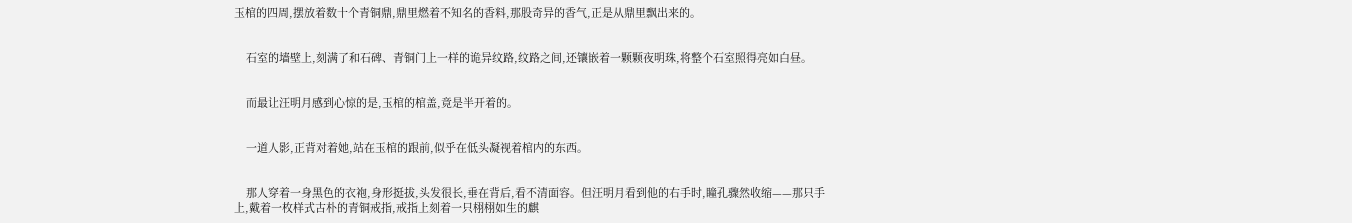玉棺的四周,摆放着数十个青铜鼎,鼎里燃着不知名的香料,那股奇异的香气,正是从鼎里飘出来的。


    石室的墙壁上,刻满了和石碑、青铜门上一样的诡异纹路,纹路之间,还镶嵌着一颗颗夜明珠,将整个石室照得亮如白昼。


    而最让汪明月感到心惊的是,玉棺的棺盖,竟是半开着的。


    一道人影,正背对着她,站在玉棺的跟前,似乎在低头凝视着棺内的东西。


    那人穿着一身黑色的衣袍,身形挺拔,头发很长,垂在背后,看不清面容。但汪明月看到他的右手时,瞳孔骤然收缩——那只手上,戴着一枚样式古朴的青铜戒指,戒指上刻着一只栩栩如生的麒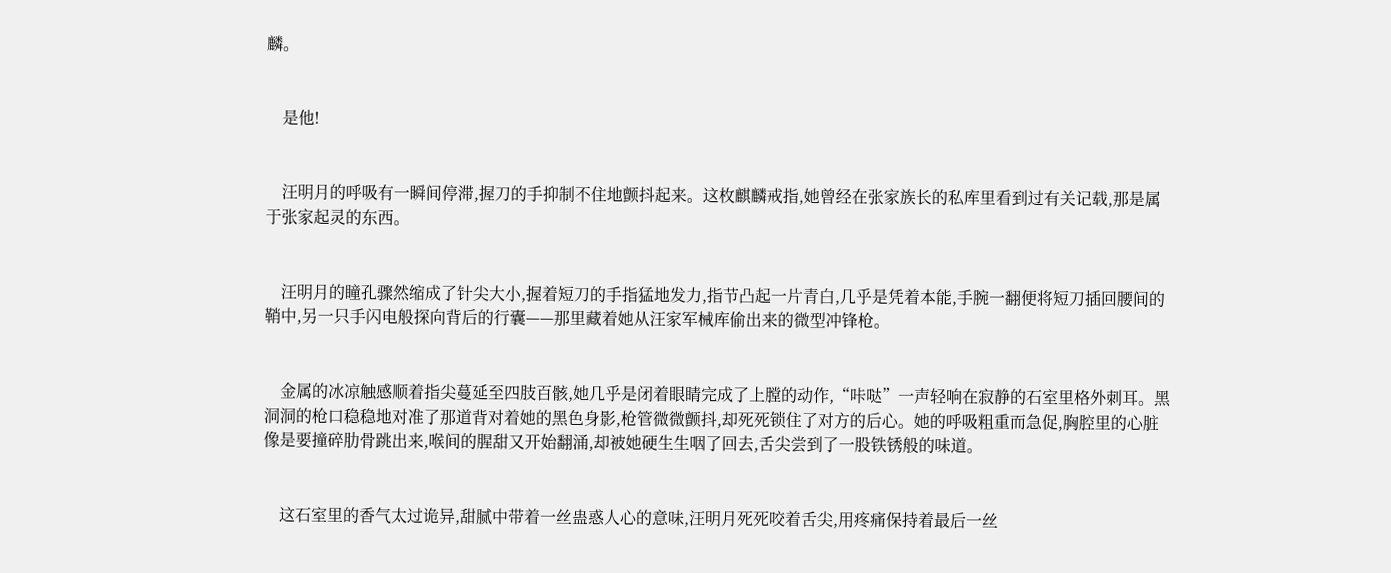麟。


    是他!


    汪明月的呼吸有一瞬间停滞,握刀的手抑制不住地颤抖起来。这枚麒麟戒指,她曾经在张家族长的私库里看到过有关记载,那是属于张家起灵的东西。


    汪明月的瞳孔骤然缩成了针尖大小,握着短刀的手指猛地发力,指节凸起一片青白,几乎是凭着本能,手腕一翻便将短刀插回腰间的鞘中,另一只手闪电般探向背后的行囊——那里藏着她从汪家军械库偷出来的微型冲锋枪。


    金属的冰凉触感顺着指尖蔓延至四肢百骸,她几乎是闭着眼睛完成了上膛的动作,“咔哒”一声轻响在寂静的石室里格外刺耳。黑洞洞的枪口稳稳地对准了那道背对着她的黑色身影,枪管微微颤抖,却死死锁住了对方的后心。她的呼吸粗重而急促,胸腔里的心脏像是要撞碎肋骨跳出来,喉间的腥甜又开始翻涌,却被她硬生生咽了回去,舌尖尝到了一股铁锈般的味道。


    这石室里的香气太过诡异,甜腻中带着一丝蛊惑人心的意味,汪明月死死咬着舌尖,用疼痛保持着最后一丝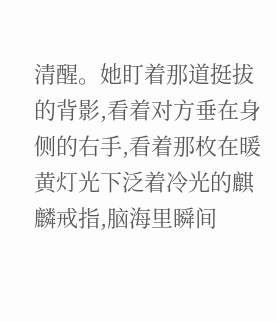清醒。她盯着那道挺拔的背影,看着对方垂在身侧的右手,看着那枚在暖黄灯光下泛着冷光的麒麟戒指,脑海里瞬间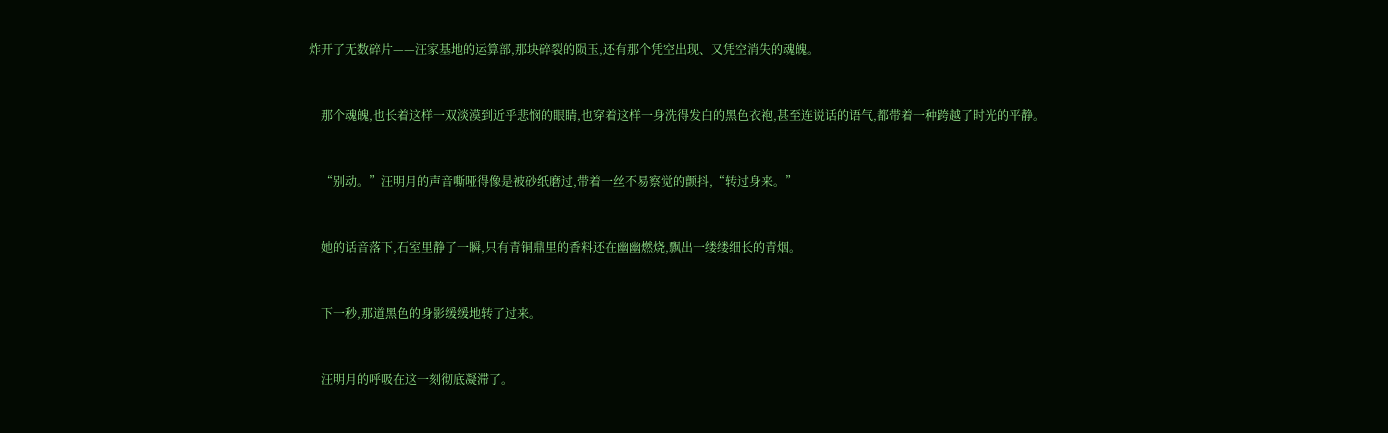炸开了无数碎片——汪家基地的运算部,那块碎裂的陨玉,还有那个凭空出现、又凭空消失的魂魄。


    那个魂魄,也长着这样一双淡漠到近乎悲悯的眼睛,也穿着这样一身洗得发白的黑色衣袍,甚至连说话的语气,都带着一种跨越了时光的平静。


    “别动。”汪明月的声音嘶哑得像是被砂纸磨过,带着一丝不易察觉的颤抖,“转过身来。”


    她的话音落下,石室里静了一瞬,只有青铜鼎里的香料还在幽幽燃烧,飘出一缕缕细长的青烟。


    下一秒,那道黑色的身影缓缓地转了过来。


    汪明月的呼吸在这一刻彻底凝滞了。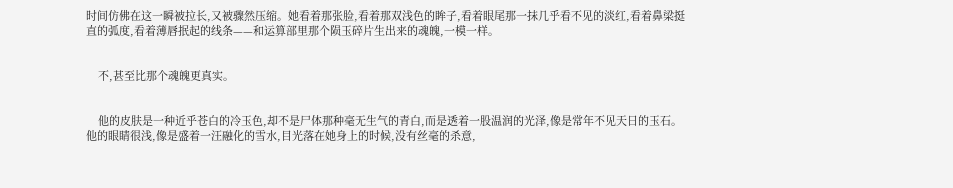时间仿佛在这一瞬被拉长,又被骤然压缩。她看着那张脸,看着那双浅色的眸子,看着眼尾那一抹几乎看不见的淡红,看着鼻梁挺直的弧度,看着薄唇抿起的线条——和运算部里那个陨玉碎片生出来的魂魄,一模一样。


    不,甚至比那个魂魄更真实。


    他的皮肤是一种近乎苍白的冷玉色,却不是尸体那种毫无生气的青白,而是透着一股温润的光泽,像是常年不见天日的玉石。他的眼睛很浅,像是盛着一汪融化的雪水,目光落在她身上的时候,没有丝毫的杀意,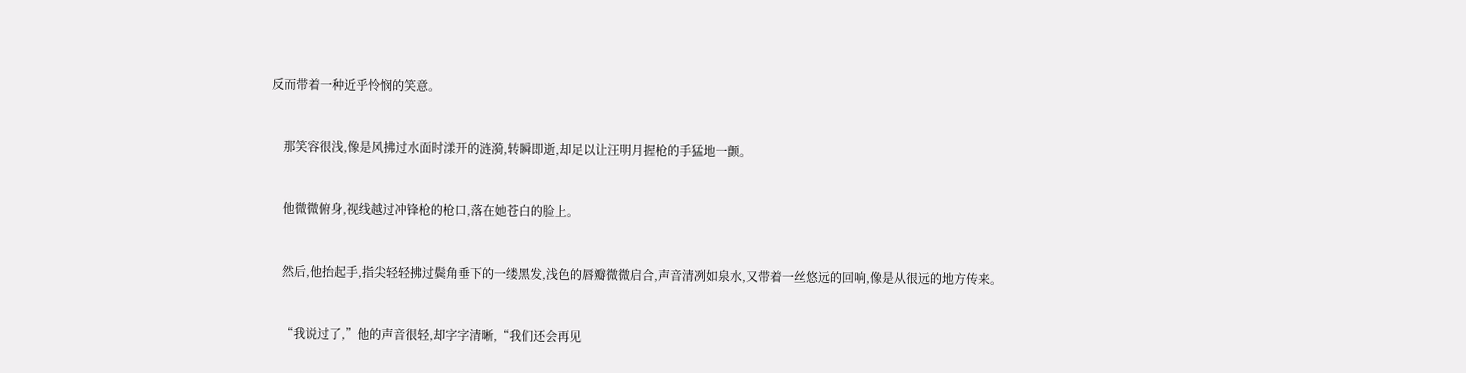反而带着一种近乎怜悯的笑意。


    那笑容很浅,像是风拂过水面时漾开的涟漪,转瞬即逝,却足以让汪明月握枪的手猛地一颤。


    他微微俯身,视线越过冲锋枪的枪口,落在她苍白的脸上。


    然后,他抬起手,指尖轻轻拂过鬓角垂下的一缕黑发,浅色的唇瓣微微启合,声音清冽如泉水,又带着一丝悠远的回响,像是从很远的地方传来。


    “我说过了,”他的声音很轻,却字字清晰,“我们还会再见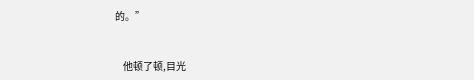的。”


    他顿了顿,目光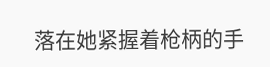落在她紧握着枪柄的手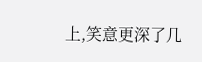上,笑意更深了几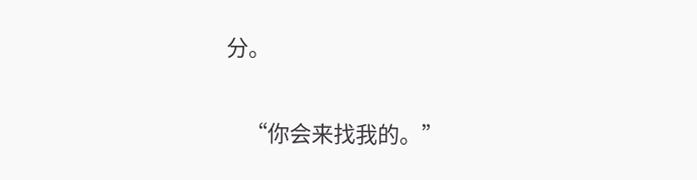分。


    “你会来找我的。”